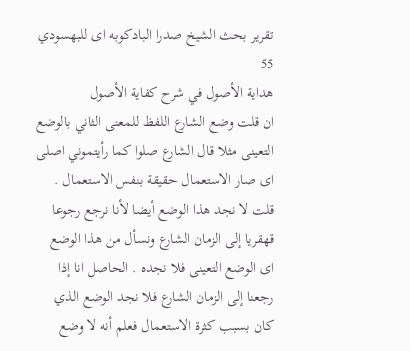تقرير بحث الشيخ صدرا البادكوبه اى للبهسودي
55
هداية الأصول في شرح كفاية الأصول
ان قلت وضع الشارع اللفظ للمعنى الثاني بالوضع التعينى مثلا قال الشارع صلوا كما رأيتموني اصلى اى صار الاستعمال حقيقة بنفس الاستعمال . قلت لا نجد هذا الوضع أيضا لأنا نرجع رجوعا قهقريا إلى الزمان الشارع ونسأل من هذا الوضع اى الوضع التعينى فلا نجده . الحاصل انا إذا رجعنا إلى الزمان الشارع فلا نجد الوضع الذي كان بسبب كثرة الاستعمال فعلم أنه لا وضع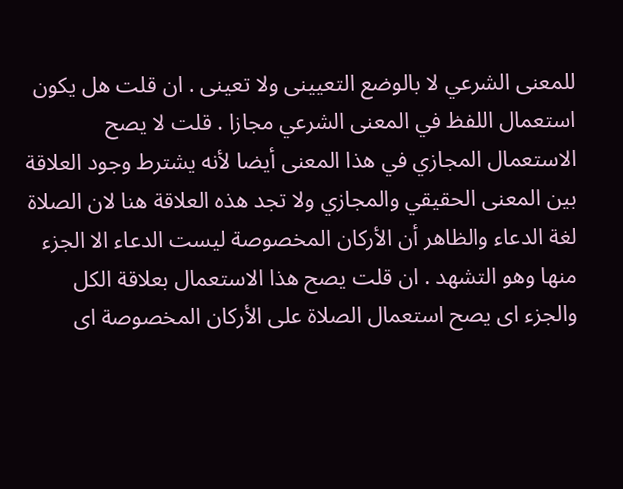للمعنى الشرعي لا بالوضع التعيينى ولا تعينى . ان قلت هل يكون استعمال اللفظ في المعنى الشرعي مجازا . قلت لا يصح الاستعمال المجازي في هذا المعنى أيضا لأنه يشترط وجود العلاقة بين المعنى الحقيقي والمجازي ولا تجد هذه العلاقة هنا لان الصلاة لغة الدعاء والظاهر أن الأركان المخصوصة ليست الدعاء الا الجزء منها وهو التشهد . ان قلت يصح هذا الاستعمال بعلاقة الكل والجزء اى يصح استعمال الصلاة على الأركان المخصوصة اى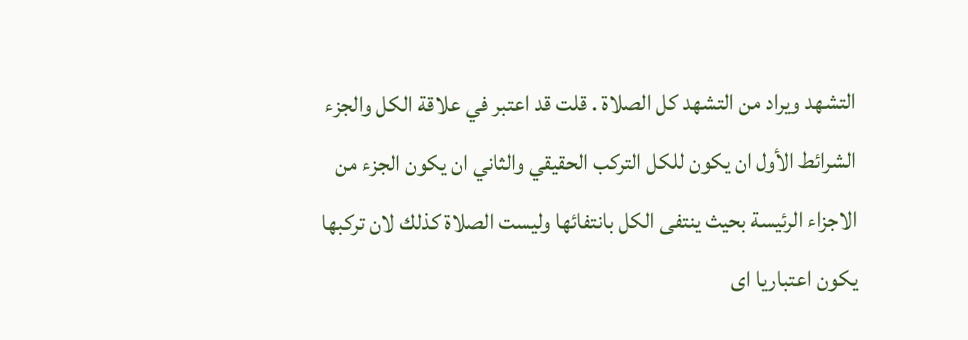التشهد ويراد من التشهد كل الصلاة . قلت قد اعتبر في علاقة الكل والجزء الشرائط الأول ان يكون للكل التركب الحقيقي والثاني ان يكون الجزء من الاجزاء الرئيسة بحيث ينتفى الكل بانتفائها وليست الصلاة كذلك لان تركبها يكون اعتباريا اى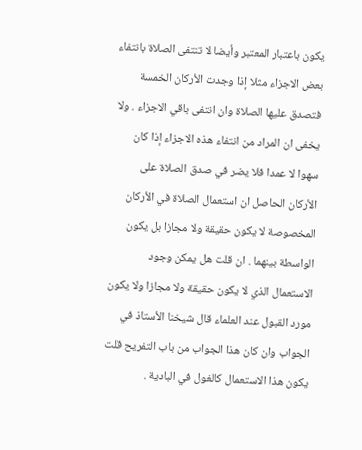يكون باعتبار المعتبر وأيضا لا تنتفى الصلاة بانتفاء بعض الاجزاء مثلا إذا وجدت الأركان الخمسة فتصدق عليها الصلاة وان انتفى باقي الاجزاء . ولا يخفى ان المراد من انتفاء هذه الاجزاء إذا كان سهوا لا عمدا فلا يضر في صدق الصلاة على الأركان الحاصل ان استعمال الصلاة في الأركان المخصوصة لا يكون حقيقة ولا مجازا بل يكون الواسطة بينهما . ان قلت هل يمكن وجود الاستعمال الذي لا يكون حقيقة ولا مجازا ولا يكون مورد القبول عند العلماء قال شيخنا الأستاذ في الجواب وان كان هذا الجواب من باب التفريح قلت يكون هذا الاستعمال كالغول في البادية .